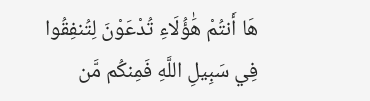هَا أَنتُمْ هَٰؤُلَاءِ تُدْعَوْنَ لِتُنفِقُوا فِي سَبِيلِ اللَّهِ فَمِنكُم مَّن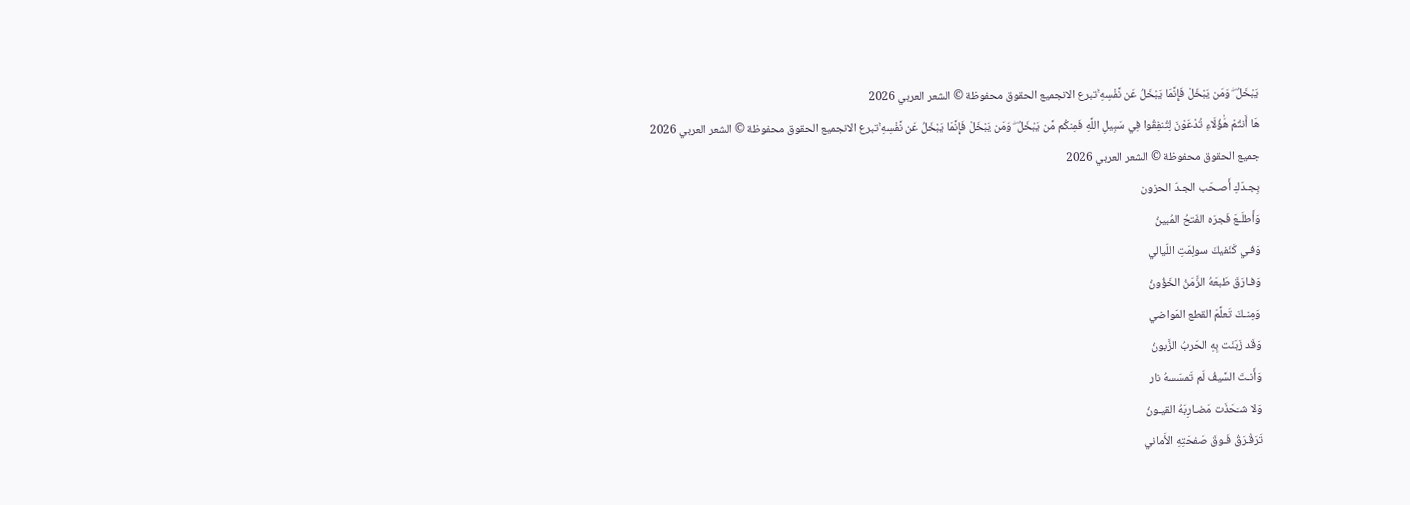يَبْخَلُ ۖ وَمَن يَبْخَلْ فَإِنَّمَا يَبْخَلُ عَن نَّفْسِهِ ۚتبرع الانجميع الحقوق محفوظة © الشعر العربي 2026
هَا أَنتُمْ هَٰؤُلَاءِ تُدْعَوْنَ لِتُنفِقُوا فِي سَبِيلِ اللَّهِ فَمِنكُم مَّن يَبْخَلُ ۖ وَمَن يَبْخَلْ فَإِنَّمَا يَبْخَلُ عَن نَّفْسِهِ ۚتبرع الانجميع الحقوق محفوظة © الشعر العربي 2026
جميع الحقوق محفوظة © الشعر العربي 2026
بِجـدّكِ أَصـحَب الجـدّ الحزون
وَأَطلَـعَ فَجرَه الفَتحُ المُبينُ
وَفـي كَنَفيكَ سولِمَتِ اللّيالي
وَفـارَقَ طَبعَهُ الزَّمَنُ الخَؤُونُ
وَمِنـكَ تَعلَّمَ القطع المَواضي
وَقَد زَبَنَت بِهِ الحَربُ الزَّبونُ
وَأَنـتَ السَّيفُ لَم تَمسَسهُ نار
وَلا شـَحَذَت مَضـارِبَهُ القيـونُ
تَرَقْـرَقُ فَـوقَ صَفحَتِهِ الأَماني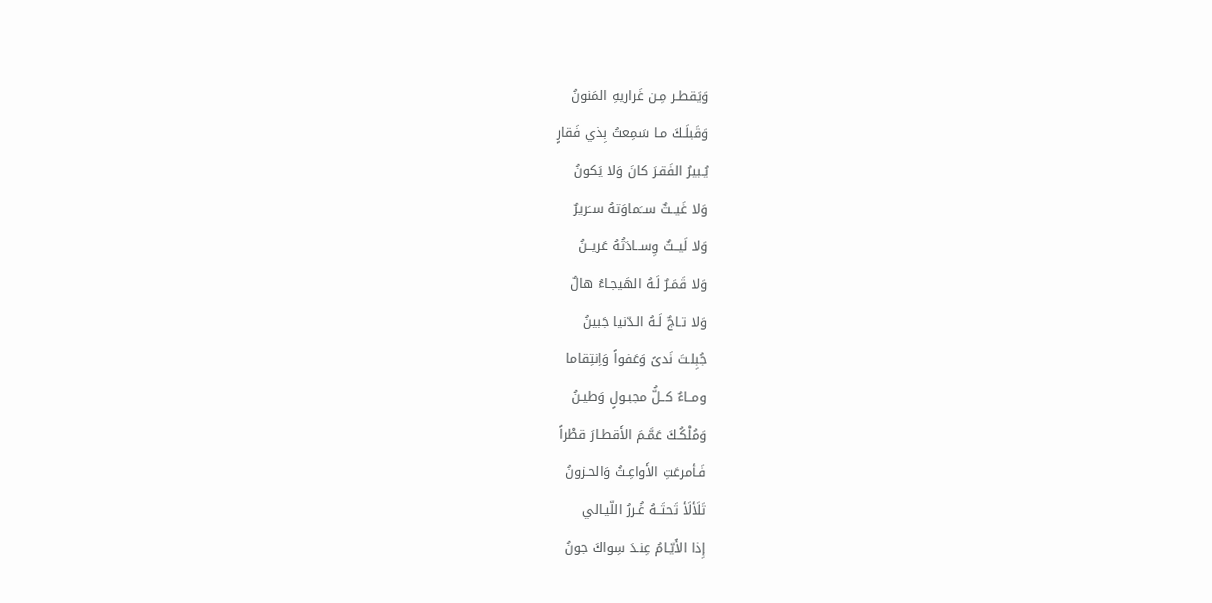وَيَقطـر مِـن غَراريهِ المَنونُ
وَقَبلَـكَ مـا سَمِعتُ بِذي فَقارٍ
يُـبيرُ الفَقـرَ كانَ وَلا يَكونُ
وَلا غَيــثٌ ســَماوَتهُ ســَريرٌ
وَلا لَيــثٌ وِســادَتُهُ عَريــنُ
وَلا قَمَـرٌ لَـهُ الهَيجـاءُ هالٌ
وَلا تـاجٌ لَـهُ الـدّنيا جَبينُ
جُبِلـتَ نَدىً وَعَفواً وَاِنتِقاما
ومــاءٌ كــلُّ مجبـولٍ وَطيـنُ
وَمُلْكُـكَ عَمَّـمَ الأَقطـارَ قطْراً
فَـأمرعَتِ الأَواعِـثُ وَالحـزونُ
تَلَألَأ تَحتَــهُ غُـررُ اللّيـالي
إِذا الأَيّـامُ عِنـدَ سِواكَ جونُ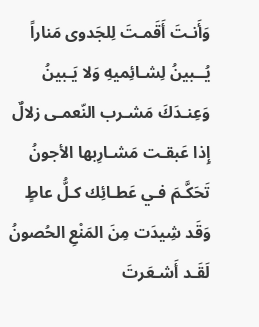وَأَنـتَ أَقَمـتَ لِلجَدوى مَناراً
يُــبينُ لِشـائِميهِ وَلا يَـبينُ
وَعِنـدَكَ مَشـرب النّعمـى زلالٌ
إِذا عَبقـت مَشـارِبها الأجونُ
تَحَكَّـمَ فـي عَطـائِك كـلُّ عاطٍ
وَقَد شِيدَت مِنَ المَنْعِ الحُصونُ
لَقَـد أَشـعَرتَ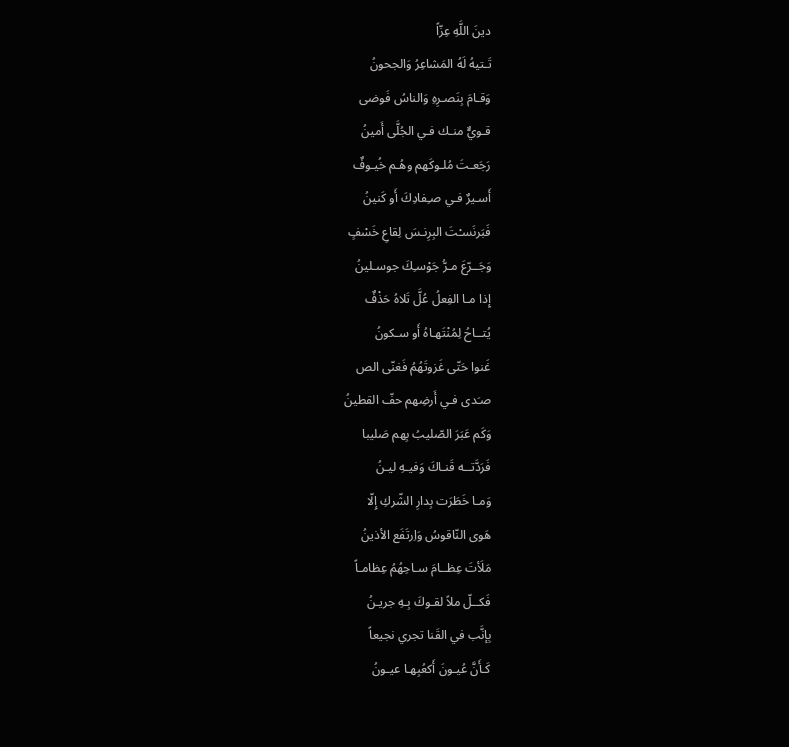دينَ اللَّهِ عِزّاً
تَـتيهُ لَهُ المَشاعِرُ وَالجحونُ
وَقـامَ بِنَصـرِهِ وَالناسُ فَوضى
قـويٌّ منـك فـي الجُلَّى أَمينُ
رَجَعـتَ مُلـوكَهم وهُـم خُيـوفٌ
أَسـيرٌ فـي صـِفادِكَ أَو كَنينُ
فَبَرنَسـْتَ البِرِنـسَ لِقاعِ خَسْفٍ
وَجَــرّعَ مـرُّ جَوْسـِكَ جوسـلينُ
إِذا مـا الفِعلُ عُلَّ تَلاهُ حَذْفٌ
يُتــاحُ لِمُنْتَهـاهُ أَو سـكونُ
غَنوا حَتّى غَزوتَهُمُ فَغنّى الص
صـَدى فـي أَرضِهم حفّ القطينُ
وَكَم عَبَرَ الصّليبُ بِهم صَليبا
فَرَدَّتــه قَنـاكَ وَفيـهِ ليـنُ
وَمـا خَطَرَت بِدارِ الشّركِ إِلّا
هَوى النّاقوسُ وَاِرتَفَع الأذينُ
مَلَأتَ عِظــامَ سـاحِهُمُ عِظامـاً
فَكــلّ ملاً لقـوكَ بِـهِ جريـنُ
بِإنَّب في القَنا تجري نجيعاً
كَـأَنَّ عُيـونَ أَكعُبِهـا عيـونُ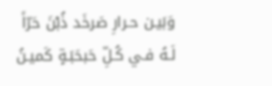وَبَيـن حـرارِ صَرخَد ذُبْنَ حَرّاً
لَـهُ فـي كُـلِّ حَبحَبَـةٍ كَميـنُ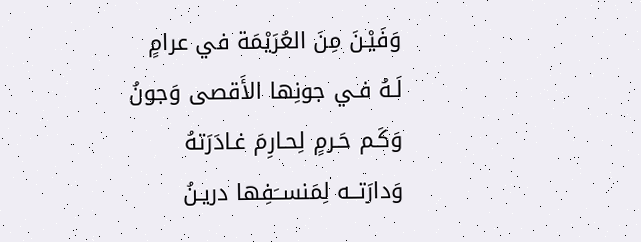وَفَيْـنَ مِنَ العُرَيْمَة في عرامٍ
لَـهُ فـي جونِها الأَقصى وَجونُ
وَكَـم حَـرمٍ لِحـارِمَ غـادَرَتهُ
وَدارَتــه لِمَنســَفِها دريـنُ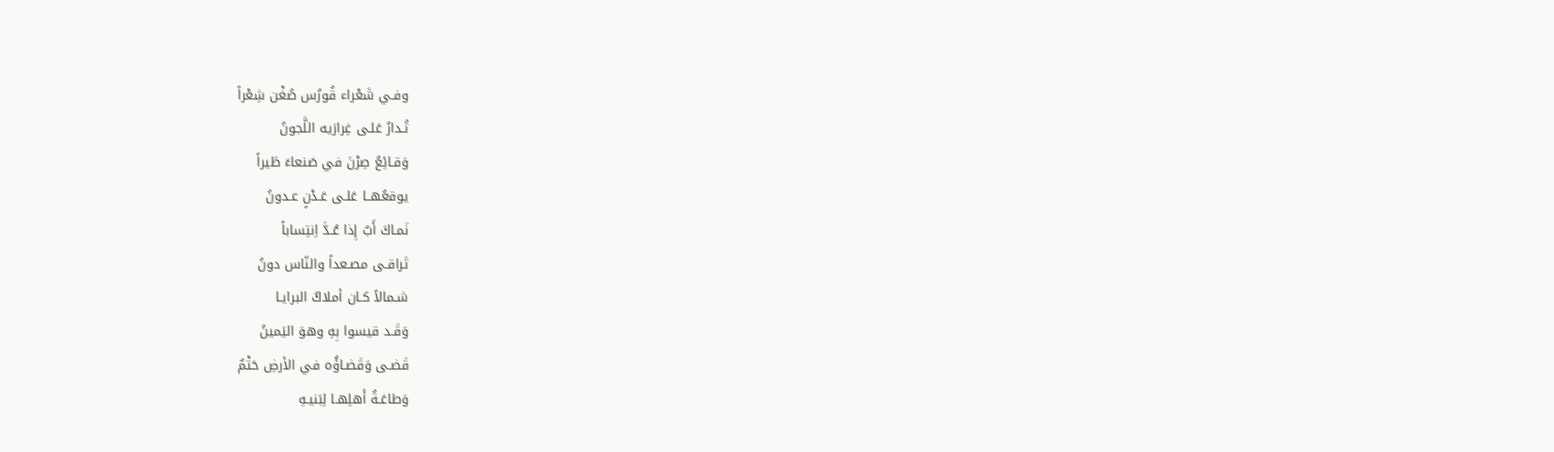وفـي شَعْراء قُورُس صُغْن شِعْراً
تُـدارُ عَلـى غِرارَيه اللَّجونُ
وَقـائِعُ صِرْنَ في صَنعاءَ طَيراً
يوقعُهــا عَلـى عَـدْنٍ عـدونُ
نَمـاكَ أَبٌ إِذا عُـدَّ اِنتِساباً
تَراقـى مصـعداً والنّاس دونُ
شـمالاً كـان أملاكُ البرايـا
وَقَـد قيسوا بِهِ وهوَ اليَمينُ
قَضـى وَقَضـاؤُه في الأرضِ حَتْمٌ
وَطاعَـةُ أَهلِهـا لِبَنيـهِ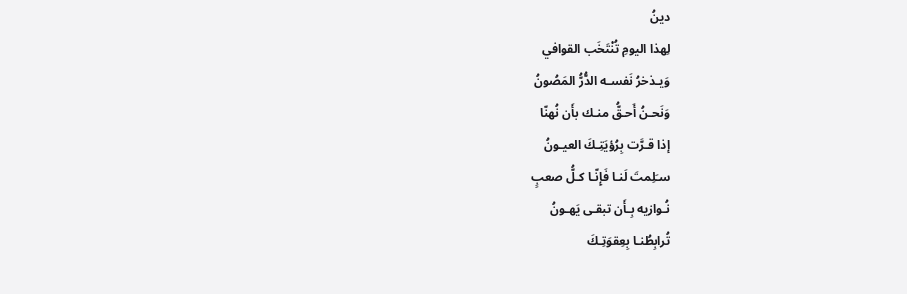دينُ
لِهذا اليومِ تُنْتَخَب القوافي
وَيـذخرُ نَفسـه الدُّرُّ المَصُونُ
وَنَحـنُ أَحـقُّ منـك بأَن نُهنّا
إذا قـرَّت بِرُؤيَتِـكَ العيـونُ
سـَلِمتَ لَنـا فَإِنّـا كـلُّ صعبٍ
نُـوازيه بِـأَن تبقـى يَهـونُ
تُرابِطُنـا بِعِقوَتِـكَ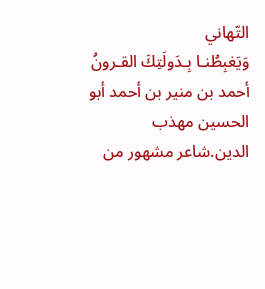التّهاني
وَيَغبِطُنـا بِـدَولَتِكَ القـرونُ
أحمد بن منير بن أحمد أبو الحسين مهذب الدين.شاعر مشهور من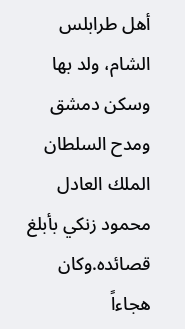أهل طرابلس الشام، ولد بها وسكن دمشق ومدح السلطان الملك العادل محمود زنكي بأبلغ قصائده.وكان هجاءاً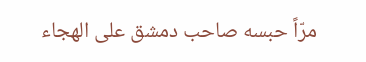مرّاً حبسه صاحب دمشق على الهجاء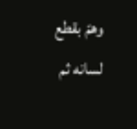وهمّ بقطع لسانه ثم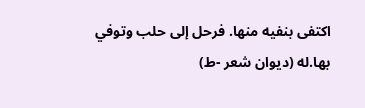اكتفى بنفيه منها. فرحل إلى حلب وتوفي بها.له (ديوان شعر -ط)